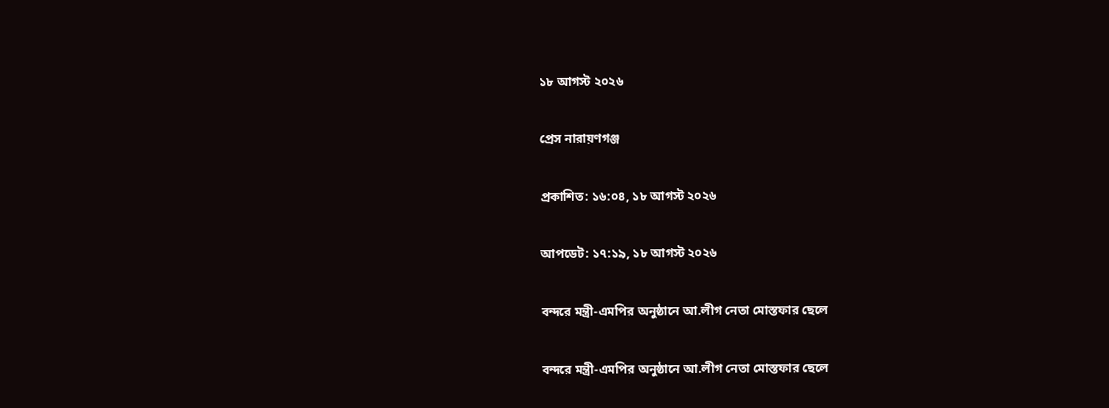১৮ আগস্ট ২০২৬

প্রেস নারায়ণগঞ্জ

প্রকাশিত: ১৬:০৪, ১৮ আগস্ট ২০২৬

আপডেট: ১৭:১৯, ১৮ আগস্ট ২০২৬

বন্দরে মন্ত্রী-এমপির অনুষ্ঠানে আ.লীগ নেতা মোস্তফার ছেলে

বন্দরে মন্ত্রী-এমপির অনুষ্ঠানে আ.লীগ নেতা মোস্তফার ছেলে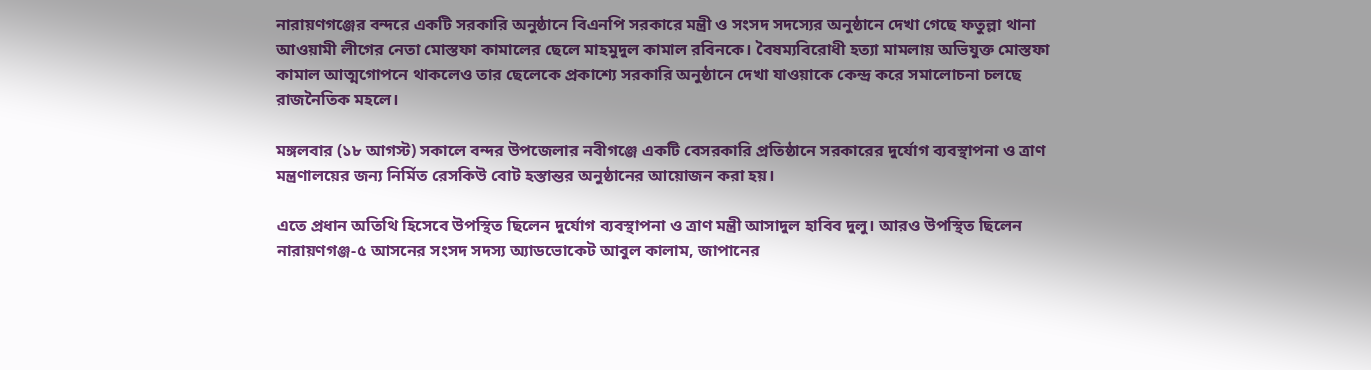নারায়ণগঞ্জের বন্দরে একটি সরকারি অনুষ্ঠানে বিএনপি সরকারে মন্ত্রী ও সংসদ সদস্যের অনুষ্ঠানে দেখা গেছে ফতুল্লা থানা আওয়ামী লীগের নেতা মোস্তফা কামালের ছেলে মাহমুদুল কামাল রবিনকে। বৈষম্যবিরোধী হত্যা মামলায় অভিযুক্ত মোস্তফা কামাল আত্মগোপনে থাকলেও তার ছেলেকে প্রকাশ্যে সরকারি অনুষ্ঠানে দেখা যাওয়াকে কেন্দ্র করে সমালোচনা চলছে রাজনৈতিক মহলে।

মঙ্গলবার (১৮ আগস্ট) সকালে বন্দর উপজেলার নবীগঞ্জে একটি বেসরকারি প্রতিষ্ঠানে সরকারের দুর্যোগ ব্যবস্থাপনা ও ত্রাণ মন্ত্রণালয়ের জন্য নির্মিত রেসকিউ বোট হস্তান্তর অনুষ্ঠানের আয়োজন করা হয়।

এতে প্রধান অতিথি হিসেবে উপস্থিত ছিলেন দুর্যোগ ব্যবস্থাপনা ও ত্রাণ মন্ত্রী আসাদুল হাবিব দুলু। আরও উপস্থিত ছিলেন নারায়ণগঞ্জ-৫ আসনের সংসদ সদস্য অ্যাডভোকেট আবুল কালাম, জাপানের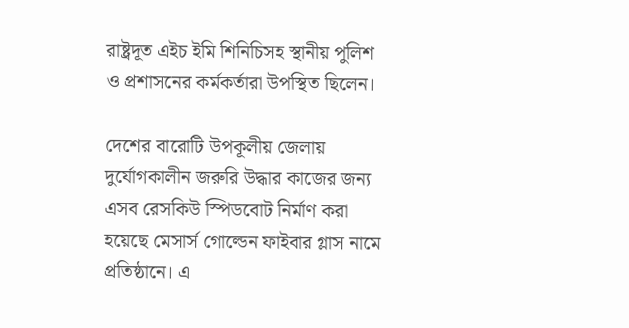রাষ্ট্রদূত এইচ ইমি শিনিচিসহ স্থানীয় পুলিশ ও প্রশাসনের কর্মকর্তারা উপস্থিত ছিলেন।

দেশের বারোটি উপকূলীয় জেলায় দুর্যোগকালীন জরুরি উদ্ধার কাজের জন্য এসব রেসকিউ স্পিডবোট নির্মাণ করা হয়েছে মেসার্স গোল্ডেন ফাইবার গ্লাস নামে প্রতিষ্ঠানে। এ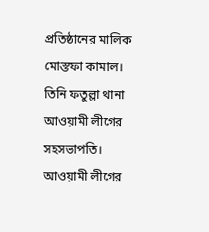প্রতিষ্ঠানের মালিক মোস্তফা কামাল। তিনি ফতুল্লা থানা আওয়ামী লীগের সহসভাপতি। আওয়ামী লীগের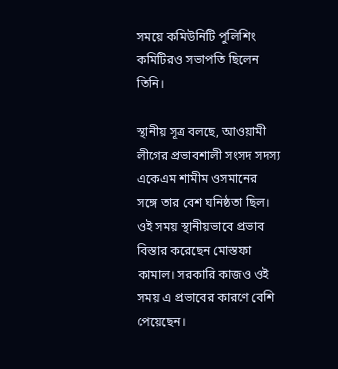সময়ে কমিউনিটি পুলিশিং কমিটিরও সভাপতি ছিলেন তিনি।

স্থানীয় সূত্র বলছে, আওয়ামী লীগের প্রভাবশালী সংসদ সদস্য একেএম শামীম ওসমানের সঙ্গে তার বেশ ঘনিষ্ঠতা ছিল। ওই সময় স্থানীয়ভাবে প্রভাব বিস্তার করেছেন মোস্তফা কামাল। সরকারি কাজও ওই সময় এ প্রভাবের কারণে বেশি পেয়েছেন।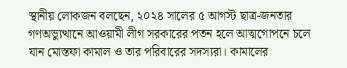স্থানীয় লোকজন বলছেন, ২০২৪ সালের ৫ আগস্ট ছাত্র-জনতার গণঅভ্যুত্থানে আওয়ামী লীগ সরকারের পতন হলে আত্মগোপনে চলে যান মোস্তফা কামাল ও তার পরিবারের সদস্যরা। কামালের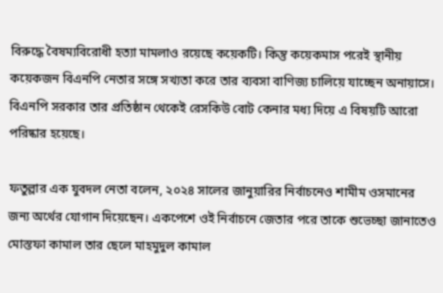বিরুদ্ধে বৈষম্যবিরোধী হত্যা মামলাও রয়েছে কয়েকটি। কিন্তু কয়েকমাস পরেই স্থানীয় কয়েকজন বিএনপি নেতার সঙ্গে সখ্যতা করে তার ব্যবসা বাণিজ্য চালিয়ে যাচ্ছেন অনায়াসে। বিএনপি সরকার তার প্রতিষ্ঠান থেকেই রেসকিউ বোট কেনার মধ্য দিয়ে এ বিষয়টি আরো পরিষ্কার হয়েছে।

ফতুল্লার এক যুবদল নেতা বলেন, ২০২৪ সালের জানুয়ারির নির্বাচনেও শামীম ওসমানের জন্য অর্থের যোগান দিয়েছেন। একপেশে ওই নির্বাচনে জেতার পরে তাকে শুভেচ্ছা জানাতেও মোস্তফা কামাল তার ছেলে মাহমুদুল কামাল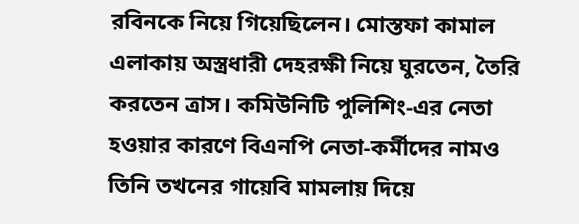রবিনকে নিয়ে গিয়েছিলেন। মোস্তফা কামাল এলাকায় অস্ত্রধারী দেহরক্ষী নিয়ে ঘুরতেন, তৈরি করতেন ত্রাস। কমিউনিটি পুলিশিং-এর নেতা হওয়ার কারণে বিএনপি নেতা-কর্মীদের নামও তিনি তখনের গায়েবি মামলায় দিয়ে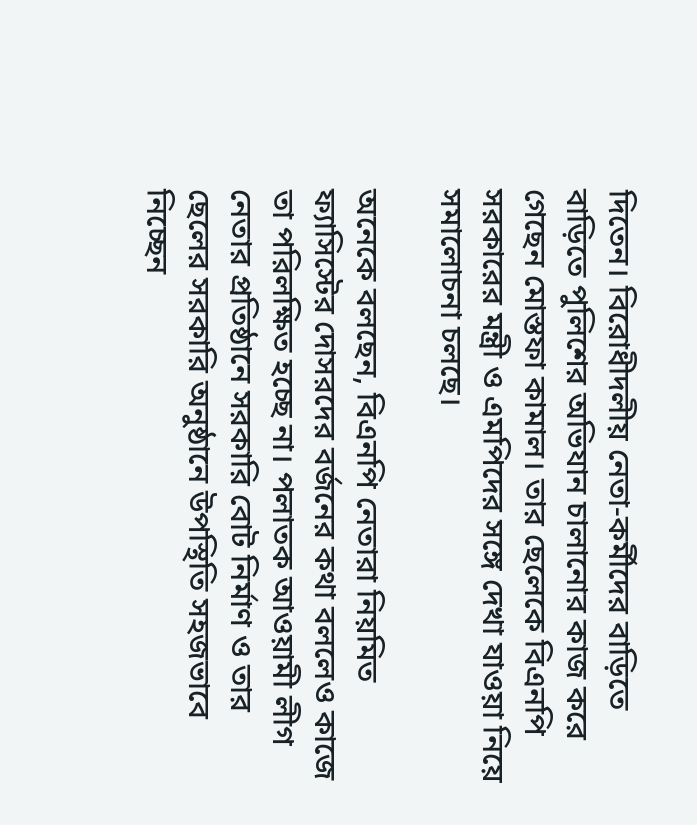দিতেন। বিরোধীদলীয় নেতা-কর্মীদের বাড়িতে বাড়িতে পুলিশের অভিযান চালানোর কাজ করে গেছেন মোস্তফা কামাল। তার ছেলেকে বিএনপি সরকারের মন্ত্রী ও এমপিদের সঙ্গে দেখা যাওয়া নিয়ে সমালোচনা চলছে।

অনেকে বলছেন, বিএনপি নেতারা নিয়মিত ফ্যাসিস্টের দোসরদের বর্জনের কথা বললেও কাজে তা পরিলক্ষিত হচ্ছে না। পলাতক আওয়ামী লীগ নেতার প্রতিষ্ঠানে সরকারি বোট নির্মাণ ও তার ছেলের সরকারি অনুষ্ঠানে উপস্থিতি সহজভাবে নিচ্ছেন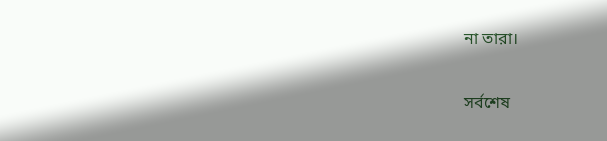না তারা।

সর্বশেষ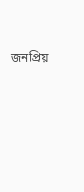জনপ্রিয়